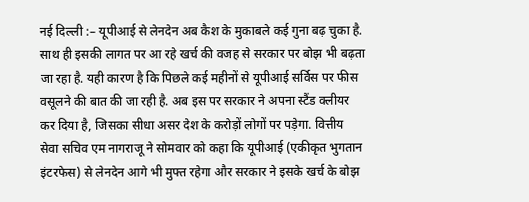नई दिल्ली :– यूपीआई से लेनदेन अब कैश के मुकाबले कई गुना बढ़ चुका है. साथ ही इसकी लागत पर आ रहे खर्च की वजह से सरकार पर बोझ भी बढ़ता जा रहा है. यही कारण है कि पिछले कई महीनों से यूपीआई सर्विस पर फीस वसूलने की बात की जा रही है. अब इस पर सरकार ने अपना स्टैंड क्लीयर कर दिया है, जिसका सीधा असर देश के करोड़ों लोगों पर पड़ेगा. वित्तीय सेवा सचिव एम नागराजू ने सोमवार को कहा कि यूपीआई (एकीकृत भुगतान इंटरफेस) से लेनदेन आगे भी मुफ्त रहेगा और सरकार ने इसके खर्च के बोझ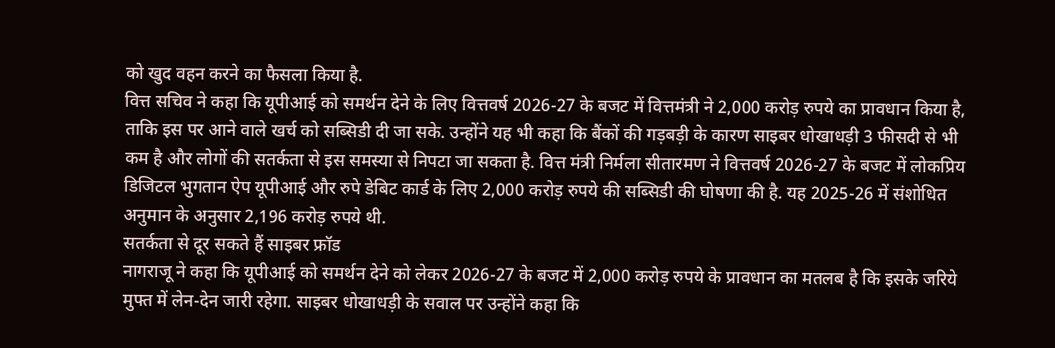को खुद वहन करने का फैसला किया है.
वित्त सचिव ने कहा कि यूपीआई को समर्थन देने के लिए वित्तवर्ष 2026-27 के बजट में वित्तमंत्री ने 2,000 करोड़ रुपये का प्रावधान किया है, ताकि इस पर आने वाले खर्च को सब्सिडी दी जा सके. उन्होंने यह भी कहा कि बैंकों की गड़बड़ी के कारण साइबर धोखाधड़ी 3 फीसदी से भी कम है और लोगों की सतर्कता से इस समस्या से निपटा जा सकता है. वित्त मंत्री निर्मला सीतारमण ने वित्तवर्ष 2026-27 के बजट में लोकप्रिय डिजिटल भुगतान ऐप यूपीआई और रुपे डेबिट कार्ड के लिए 2,000 करोड़ रुपये की सब्सिडी की घोषणा की है. यह 2025-26 में संशोधित अनुमान के अनुसार 2,196 करोड़ रुपये थी.
सतर्कता से दूर सकते हैं साइबर फ्रॉड
नागराजू ने कहा कि यूपीआई को समर्थन देने को लेकर 2026-27 के बजट में 2,000 करोड़ रुपये के प्रावधान का मतलब है कि इसके जरिये मुफ्त में लेन-देन जारी रहेगा. साइबर धोखाधड़ी के सवाल पर उन्होंने कहा कि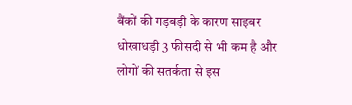बैंकों की गड़बड़ी के कारण साइबर धोखाधड़ी 3 फीसदी से भी कम है और लोगों की सतर्कता से इस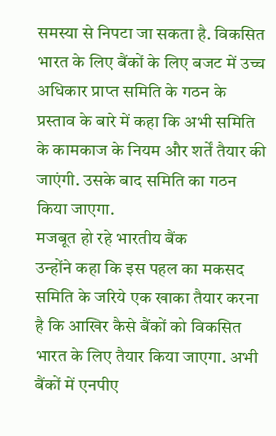समस्या से निपटा जा सकता है. विकसित भारत के लिए बैंकों के लिए बजट में उच्च अधिकार प्राप्त समिति के गठन के प्रस्ताव के बारे में कहा कि अभी समिति के कामकाज के नियम और शर्तें तैयार की जाएंगी. उसके बाद समिति का गठन किया जाएगा.
मजबूत हो रहे भारतीय बैंक
उन्होंने कहा कि इस पहल का मकसद समिति के जरिये एक खाका तैयार करना है कि आखिर कैसे बैंकों को विकसित भारत के लिए तैयार किया जाएगा. अभी बैंकों में एनपीए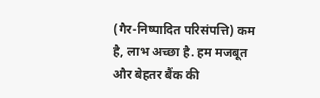(गैर-निष्पादित परिसंपत्ति) कम है, लाभ अच्छा है. हम मजबूत और बेहतर बैंक की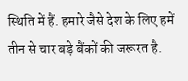स्थिति में हैं. हमारे जैसे देश के लिए हमें तीन से चार बड़े बैंकों की जरूरत है.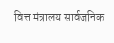वित्त मंत्रालय सार्वजनिक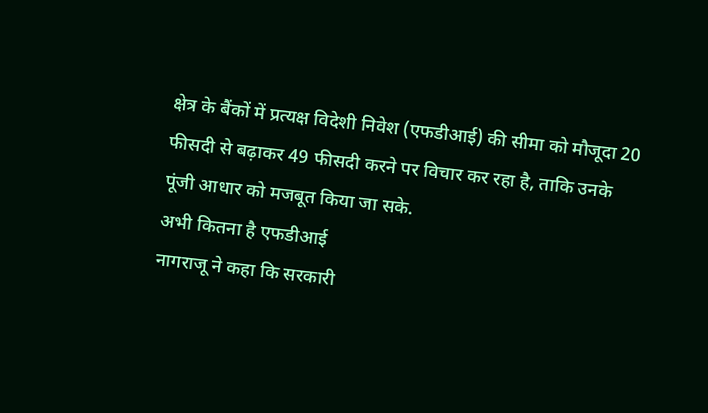क्षेत्र के बैंकों में प्रत्यक्ष विदेशी निवेश (एफडीआई) की सीमा को मौजूदा 20 फीसदी से बढ़ाकर 49 फीसदी करने पर विचार कर रहा है, ताकि उनके पूंजी आधार को मजबूत किया जा सके.
अभी कितना है एफडीआई
नागराजू ने कहा कि सरकारी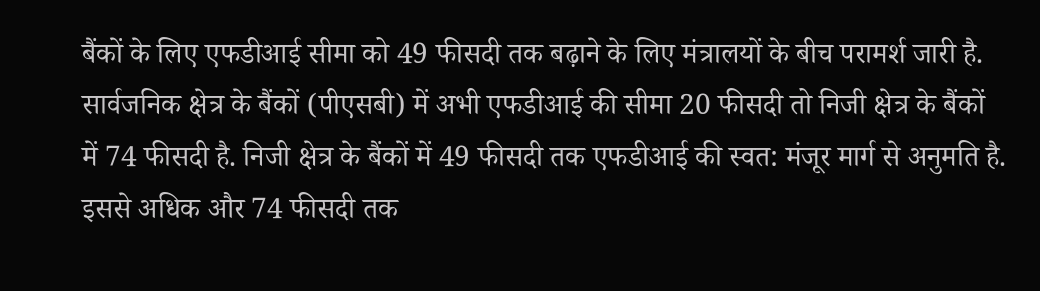बैंकों के लिए एफडीआई सीमा को 49 फीसदी तक बढ़ाने के लिए मंत्रालयों के बीच परामर्श जारी है. सार्वजनिक क्षेत्र के बैंकों (पीएसबी) में अभी एफडीआई की सीमा 20 फीसदी तो निजी क्षेत्र के बैंकों में 74 फीसदी है. निजी क्षेत्र के बैंकों में 49 फीसदी तक एफडीआई की स्वत: मंजूर मार्ग से अनुमति है. इससे अधिक और 74 फीसदी तक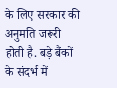के लिए सरकार की अनुमति जरूरी होती है. बड़े बैंकों के संदर्भ में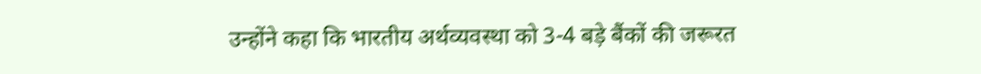उन्होंने कहा कि भारतीय अर्थव्यवस्था को 3-4 बड़े बैंकों की जरूरत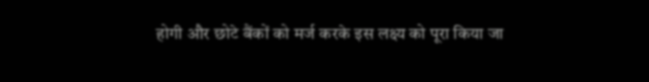होगी और छोटे बैंकों को मर्ज करके इस लक्ष्य को पूरा किया जा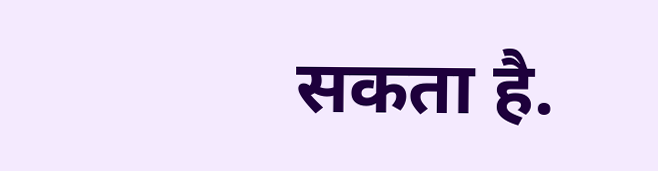सकता है.